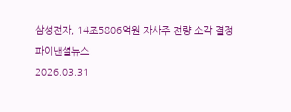삼성전자, 14조5806억원 자사주 전량 소각 결정
파이낸셜뉴스
2026.03.31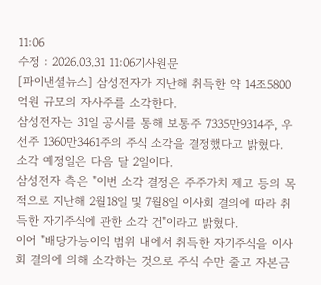11:06
수정 : 2026.03.31 11:06기사원문
[파이낸셜뉴스] 삼성전자가 지난해 취득한 약 14조5800억원 규모의 자사주를 소각한다.
삼성전자는 31일 공시를 통해 보통주 7335만9314주, 우선주 1360만3461주의 주식 소각을 결정했다고 밝혔다.
소각 예정일은 다음 달 2일이다.
삼성전자 측은 "이번 소각 결정은 주주가치 제고 등의 목적으로 지난해 2월18일 및 7월8일 이사회 결의에 따라 취득한 자기주식에 관한 소각 건"이라고 밝혔다.
이어 "배당가능이익 범위 내에서 취득한 자기주식을 이사회 결의에 의해 소각하는 것으로 주식 수만 줄고 자본금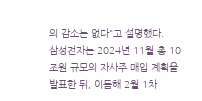의 감소는 없다"고 설명했다.
삼성전자는 2024년 11월 총 10조원 규모의 자사주 매입 계획을 발표한 뒤, 이듬해 2월 1차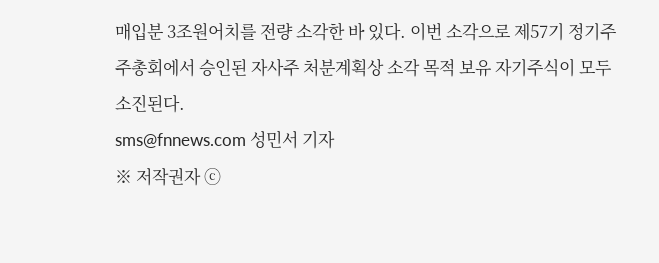매입분 3조원어치를 전량 소각한 바 있다. 이번 소각으로 제57기 정기주주총회에서 승인된 자사주 처분계획상 소각 목적 보유 자기주식이 모두 소진된다.
sms@fnnews.com 성민서 기자
※ 저작권자 ⓒ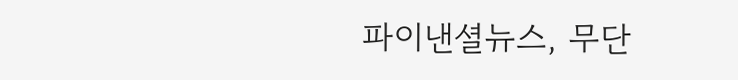파이낸셜뉴스, 무단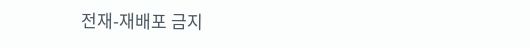전재-재배포 금지